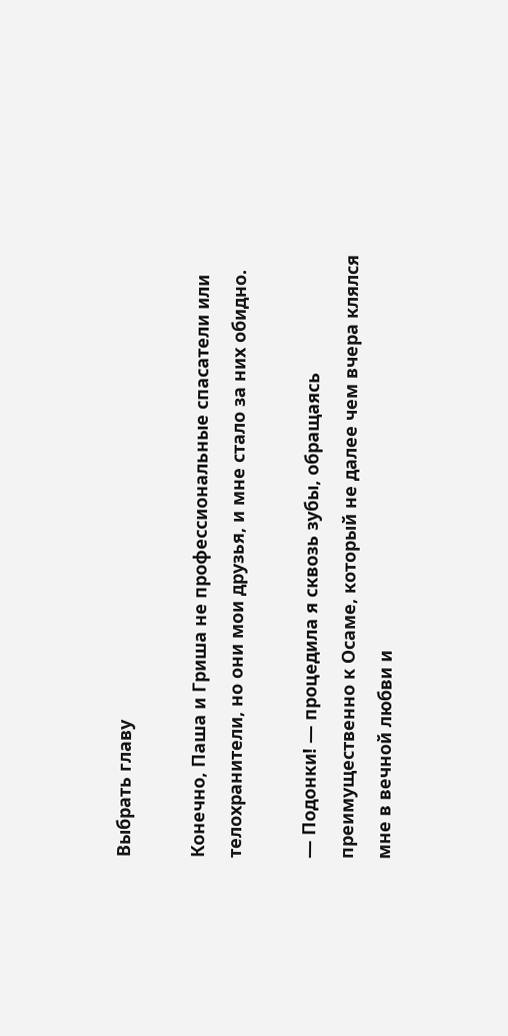Выбрать главу

Конечно, Паша и Гриша не профессиональные спасатели или телохранители, но они мои друзья, и мне стало за них обидно.

— Подонки! — процедила я сквозь зубы, обращаясь преимущественно к Осаме, который не далее чем вчера клялся мне в вечной любви и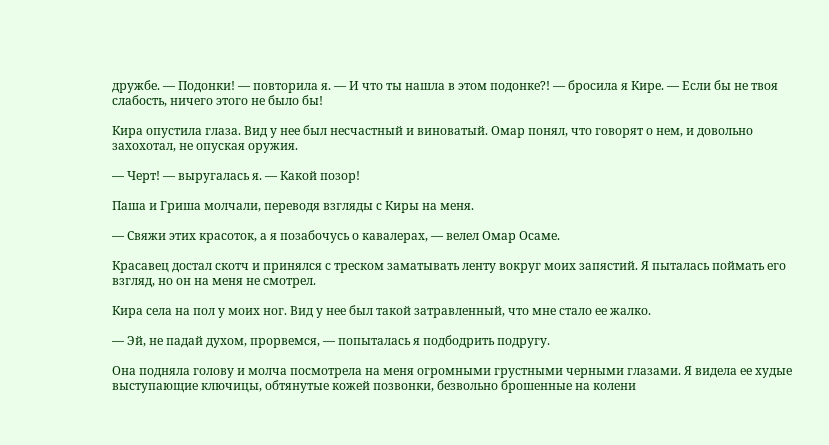дружбе. — Подонки! — повторила я. — И что ты нашла в этом подонке?! — бросила я Кире. — Если бы не твоя слабость, ничего этого не было бы!

Кира опустила глаза. Вид у нее был несчастный и виноватый. Омар понял, что говорят о нем, и довольно захохотал, не опуская оружия.

— Черт! — выругалась я. — Какой позор!

Паша и Гриша молчали, переводя взгляды с Киры на меня.

— Свяжи этих красоток, а я позабочусь о кавалерах, — велел Омар Осаме.

Красавец достал скотч и принялся с треском заматывать ленту вокруг моих запястий. Я пыталась поймать его взгляд, но он на меня не смотрел.

Кира села на пол у моих ног. Вид у нее был такой затравленный, что мне стало ее жалко.

— Эй, не падай духом, прорвемся, — попыталась я подбодрить подругу.

Она подняла голову и молча посмотрела на меня огромными грустными черными глазами. Я видела ее худые выступающие ключицы, обтянутые кожей позвонки, безвольно брошенные на колени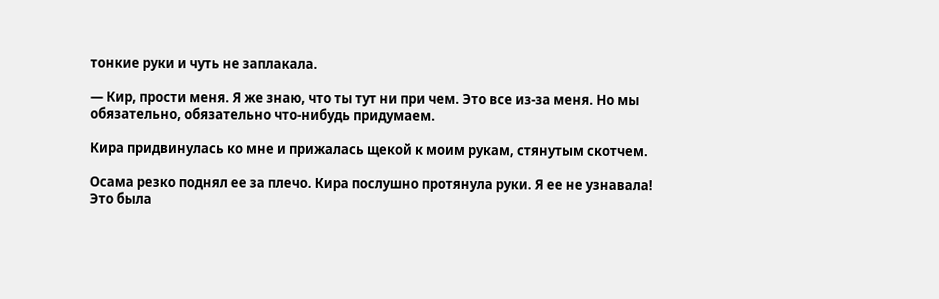тонкие руки и чуть не заплакала.

— Кир, прости меня. Я же знаю, что ты тут ни при чем. Это все из-за меня. Но мы обязательно, обязательно что-нибудь придумаем.

Кира придвинулась ко мне и прижалась щекой к моим рукам, стянутым скотчем.

Осама резко поднял ее за плечо. Кира послушно протянула руки. Я ее не узнавала! Это была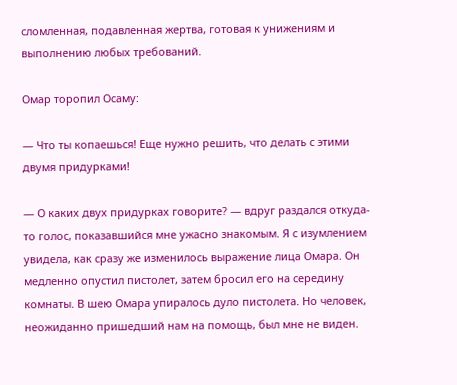сломленная, подавленная жертва, готовая к унижениям и выполнению любых требований.

Омар торопил Осаму:

— Что ты копаешься! Еще нужно решить, что делать с этими двумя придурками!

— О каких двух придурках говорите? — вдруг раздался откуда-то голос, показавшийся мне ужасно знакомым. Я с изумлением увидела, как сразу же изменилось выражение лица Омара. Он медленно опустил пистолет, затем бросил его на середину комнаты. В шею Омара упиралось дуло пистолета. Но человек, неожиданно пришедший нам на помощь, был мне не виден.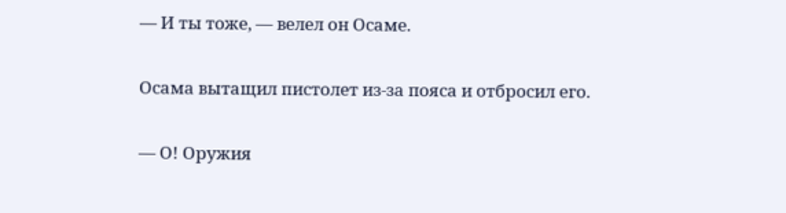— И ты тоже, — велел он Осаме.

Осама вытащил пистолет из-за пояса и отбросил его.

— О! Оружия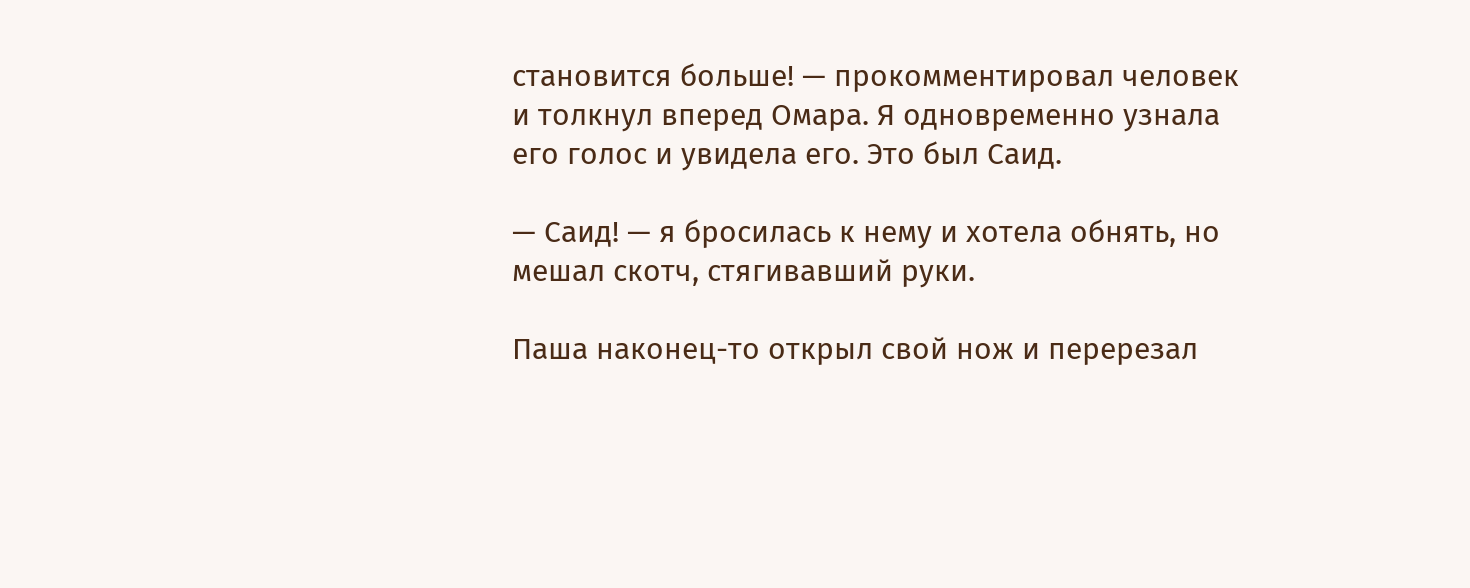становится больше! — прокомментировал человек и толкнул вперед Омара. Я одновременно узнала его голос и увидела его. Это был Саид.

— Саид! — я бросилась к нему и хотела обнять, но мешал скотч, стягивавший руки.

Паша наконец-то открыл свой нож и перерезал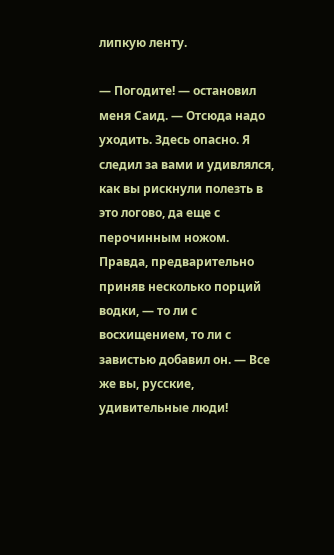липкую ленту.

— Погодите! — остановил меня Саид. — Отсюда надо уходить. Здесь опасно. Я следил за вами и удивлялся, как вы рискнули полезть в это логово, да еще с перочинным ножом. Правда, предварительно приняв несколько порций водки, — то ли с восхищением, то ли с завистью добавил он. — Все же вы, русские, удивительные люди!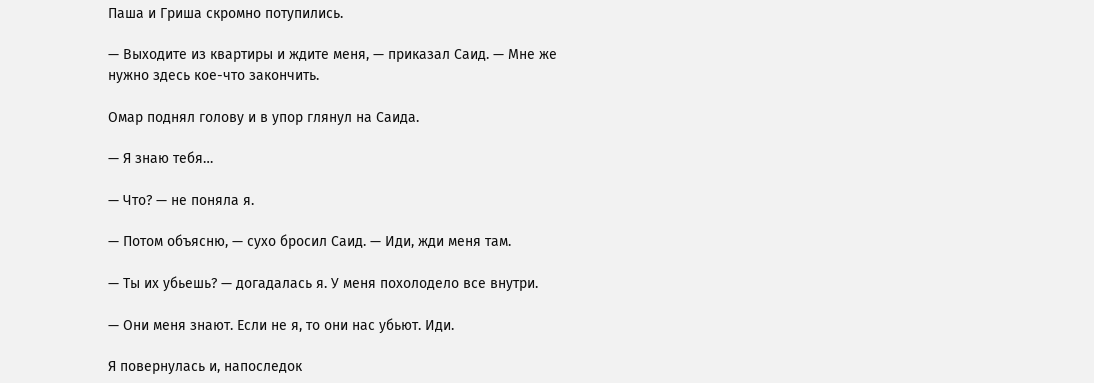Паша и Гриша скромно потупились.

— Выходите из квартиры и ждите меня, — приказал Саид. — Мне же нужно здесь кое-что закончить.

Омар поднял голову и в упор глянул на Саида.

— Я знаю тебя…

— Что? — не поняла я.

— Потом объясню, — сухо бросил Саид. — Иди, жди меня там.

— Ты их убьешь? — догадалась я. У меня похолодело все внутри.

— Они меня знают. Если не я, то они нас убьют. Иди.

Я повернулась и, напоследок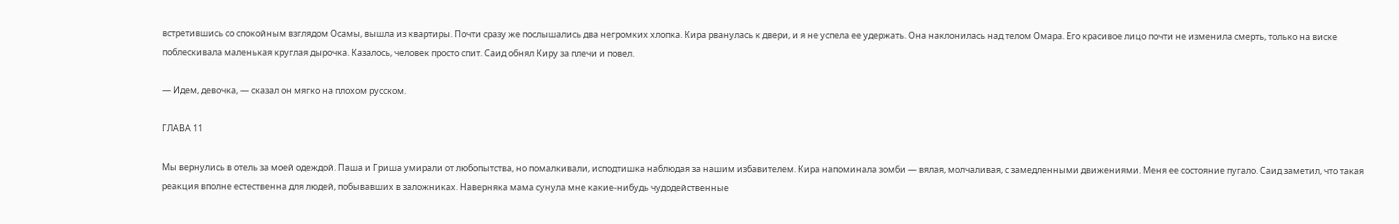встретившись со спокойным взглядом Осамы, вышла из квартиры. Почти сразу же послышались два негромких хлопка. Кира рванулась к двери, и я не успела ее удержать. Она наклонилась над телом Омара. Его красивое лицо почти не изменила смерть, только на виске поблескивала маленькая круглая дырочка. Казалось, человек просто спит. Саид обнял Киру за плечи и повел.

— Идем, девочка, — сказал он мягко на плохом русском.

ГЛАВА 11

Мы вернулись в отель за моей одеждой. Паша и Гриша умирали от любопытства, но помалкивали, исподтишка наблюдая за нашим избавителем. Кира напоминала зомби — вялая, молчаливая, с замедленными движениями. Меня ее состояние пугало. Саид заметил, что такая реакция вполне естественна для людей, побывавших в заложниках. Наверняка мама сунула мне какие-нибудь чудодейственные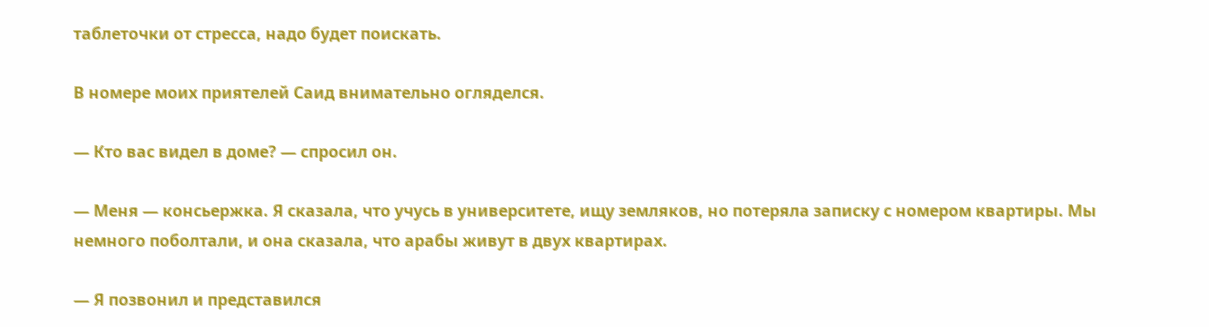таблеточки от стресса, надо будет поискать.

В номере моих приятелей Саид внимательно огляделся.

— Кто вас видел в доме? — спросил он.

— Меня — консьержка. Я сказала, что учусь в университете, ищу земляков, но потеряла записку с номером квартиры. Мы немного поболтали, и она сказала, что арабы живут в двух квартирах.

— Я позвонил и представился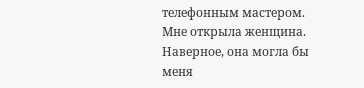телефонным мастером. Мне открыла женщина. Наверное, она могла бы меня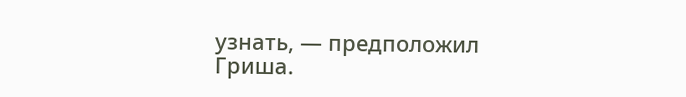узнать, — предположил Гриша.